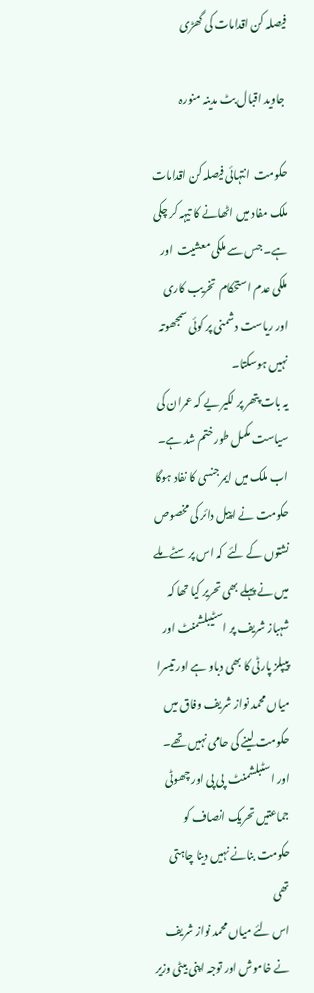فیصلہ کن اقدامات کی گھڑی

 جاوید اقبال بٹ مدینہ منورہ

حکومت  انتہائی فیصلہ کن اقدامات ملک مفاد میں اٹھانے کا تیہہ کر چکی ہے۔ جس سے ملکی معشیت  اور ملکی عدم استحکام  تخریب کاری اور ریاست دشمنی پر کوئی سمجھوتہ نہیں ہوسکتا۔
یہ بات پتھر پر لکیر یے کہ عمران کی سیاست مکمل طور ختم شد ہے۔
اب ملک میں ایمرجنسی کا نفاد ہوگا
حکومت نے اپیل دائر کی مخصوص نشتوں کے لئے  کہ اس پر سٹے ملے
میں نے پہلے بھی تحریر کیا تھا کہ شہباز شریف پر اسٹیبلشمنٹ اور پیپلز پارٹی کا بھی دباو ہے اور تیسرا میاں محمد نواز شریف وفاق میں حکومت لینے کی حامی نہیں تھے۔
اور اسٹبلشمنٹ  پی پی اور چھوٹی جماعتیں تحریک انصاف کو حکومت بنانے نہیں دینا چاہتی تھی
اس لئے میاں محمد نواز شریف  نے خاموش اور توجہ اپنی بیٹی وزیر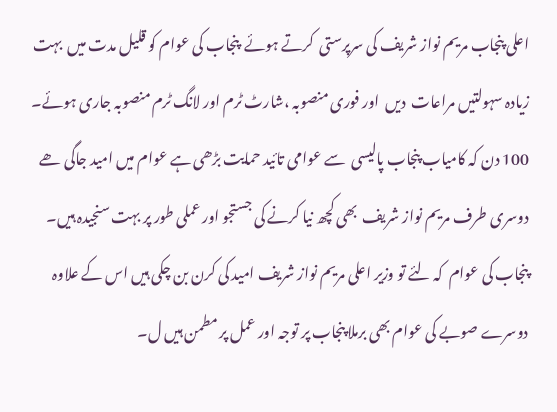اعلی پنجاب مریم نواز شریف کی سرپرستی  کرتے ہوئے  پنجاب کی عوام کو قلیل مدت میں  بہت زیادہ سہولتیں مراعات  دیں  اور فوری منصوبہ ،شارٹ ٹرم اور لانگ ٹرم منصوبہ جاری ہوئے۔
100 دن کہ کامیاب پنجاب پالیسی  سے عوامی تائید حمایت بڑھی ہے عوام میں امید جاگی ھے  دوسری طرف مریم نواز شریف  بھی کچھ نیا کرنے کی جستجو اور عملی طور پر بہت سنجیدہ ہیں۔
پنجاب کی عوام  کہ لئے تو وزیر اعلی مریم نواز شریف امید کی کرن بن چکی ہیں اس کے علاوہ دوسرے صوبے کی عوام بھی برملا پنجاب پر توجہ اور عمل پر مطمن ہیں ل۔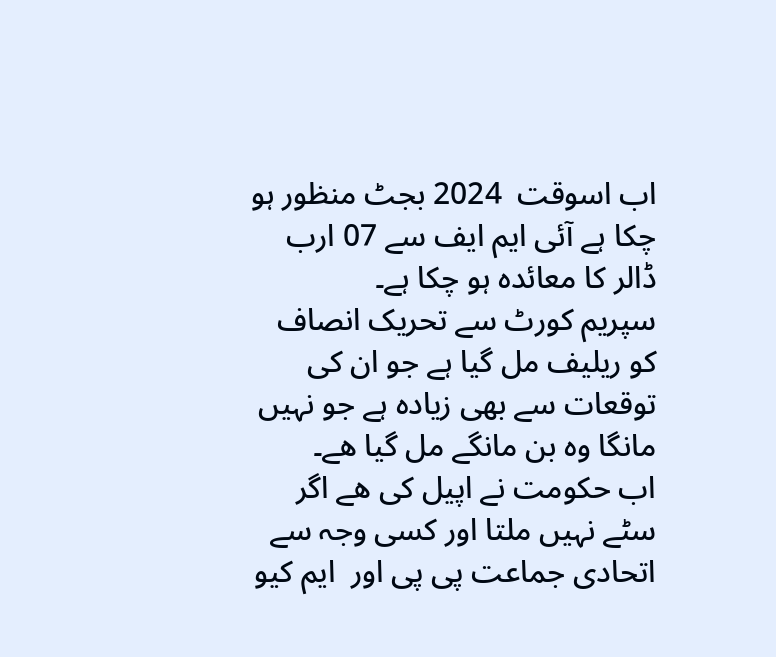اب اسوقت  2024 بجٹ منظور ہو چکا ہے آئی ایم ایف سے 07 ارب ڈالر کا معائدہ ہو چکا ہے۔
سپریم کورٹ سے تحریک انصاف کو ریلیف مل گیا ہے جو ان کی توقعات سے بھی زیادہ ہے جو نہیں مانگا وہ بن مانگے مل گیا ھے۔
اب حکومت نے اپیل کی ھے اگر سٹے نہیں ملتا اور کسی وجہ سے اتحادی جماعت پی پی اور  ایم کیو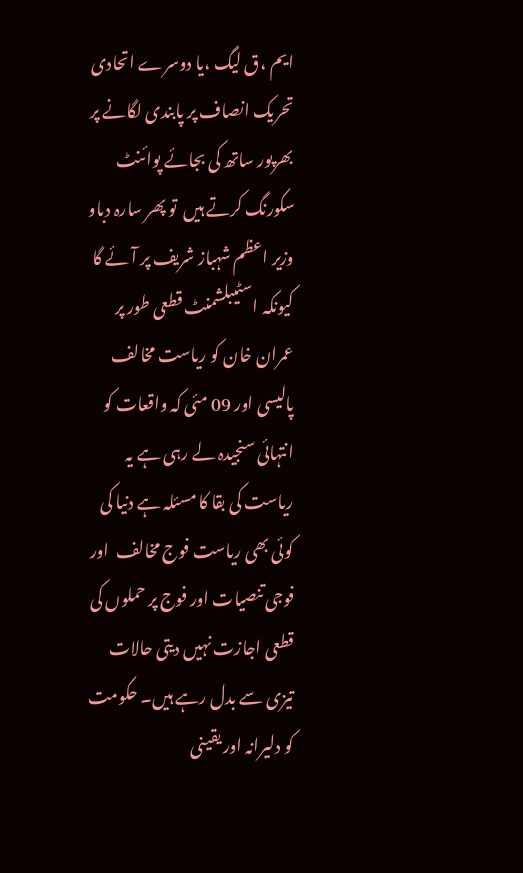ایم ،ق لیگ ،یا دوسرے اتحادی تحریک انصاف پر پابندی لگانے پر  بھرپور ساتھ کی بجائے پوائنٹ سکورنگ کرتے ہیں  تو پھر سارہ دباو  وزیر اعظم شہباز شریف پر آئے گا
کیونکہ اسٹیبلشمنٹ قطعی طور پر عمران خان کو ریاست مخالف  پالیسی اور 09 مئی کہ واقعات کو انتہائی سنجیدہ لے رہی ہے یہ ریاست کی بقا کا مسئلہ ہے دنیا کی کوئی بھی ریاست فوج مخالف  اور فوجی تنصیات اور فوج پر حملوں کی قطعی اجازت نہیں دیتی حالات تیزی سے بدل رہے ہیں۔ حکومت کو دلیرانہ اور یقینی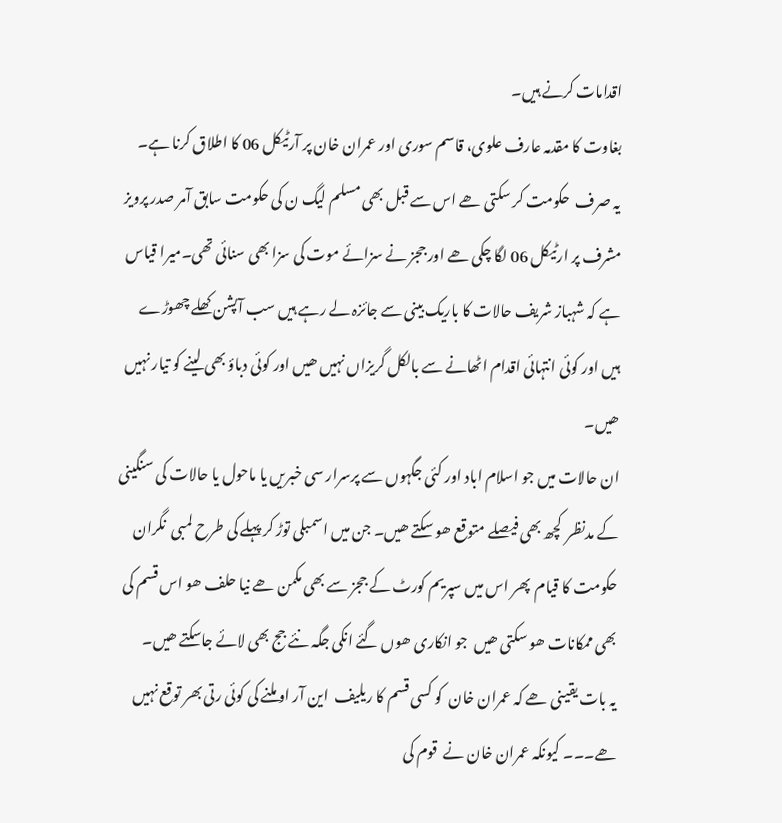اقدامات کرنے ہیں۔
بغاوت کا مقدمہ عارف علوی، قاسم سوری اور عمران خان پر آرٹیکل 06 کا اطلاق کرنا ہے۔
یہ صرف  حکومت کر سکتی ھے اس سے قبل بھی مسلم لیگ ن کی حکومت سابق آمر صدر پرویز مشرف پر ارٹیکل 06 لگا چکی ھے اور ججز نے سزائے موت کی سزا بھی سنائی تھی۔میرا قیاس ہے کہ شہباز شریف حالات کا باریک بینی سے جائزہ لے رہے ہیں سب آپشن کھلے چھوڑے ہیں اور کوئی انتہائی اقدام اٹھانے سے بالکل گریزاں نہیں ھیں اور کوئی دباؤ بھی لینے کو تیار نہیں ھیں۔
ان حالات میں جو اسلام اباد اور کئی جگہوں سے پرسرار سی خبریں یا ماحول یا حالات کی سنگینی کے مدنظر  کچھ بھی فیصلے متوقع ھو سکتے ھیں۔ جن میں اسمبلی توڑ کر پہلے کی طرح لمبی  نگران حکومت کا قیام  پھر اس میں سپریم کورٹ کے ججز سے بھی مکمن ھے نیا حلف ھو اس قسم کی بھی ممکانات ھو سکتی ھیں  جو انکاری ھوں گئے انکی جگہ نئے جج بھی لائے جاسکتے ھیں۔
یہ بات یقینی ھے کہ عمران خان  کو کسی قسم کا ریلیف  این آر او ملنے کی کوئی رتی بھر توقع نہیں ھے۔۔۔ کیونکہ عمران خان نے  قوم کی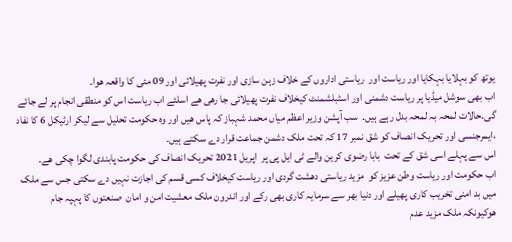یوتھ کو بہلایا بہکایا اور ریاست اور  ریاستی اداروں کے خلاف زہن سازی اور نفرت پھیلائی اور 09 مئی کا واقعہ ھوا۔
اب بھی سوشل میڈیا پر ریاست دشمنی اور اسٹبلشمنٹ کیخلاف نفرت پھیلائی جا رھی ھے اسلئے اب ریاست اس کو منطقی انجام پر لے جائے گی۔حالات لمحہ بہ لمحہ بدل رہے ہیں۔  سب آپشن وزیر اعظم میاں محمد شہباز کہ پاس ھیں اور وہ حکومت تحلیل سے لیکر ارٹیکل 6 کا نفاد ،ایمرجنسی اور تحریک انصاف کو شق نمبر 17 کہ تحت ملک دشمن جماعت قرار دے سکتے ہیں۔
اس سے پہلے اسی شق کے تحت  بابا رضوی کرین والے ٹی ایل پی پر  اپریل 2021 تحریک انصاف کی حکومت پابندی لگوا چکی ھے۔
اب حکومت اور ریاست وطن عزیز کو  مزید ریاستی دھشت گردی اور ریاست کیخلاف کسی قسم کی اجازت نہیں دے سکتی جس سے ملک میں بد امنی تخریب کاری پھیلے اور دنیا بھر سے سرمایہ کاری بھی رکے اور اندرون ملک معشیت امن و امان  صنعتوں کا پہپہ جام ھوکیونکہ ملک مزید عدم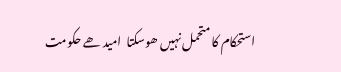استحکام کا متحمل نہیں ھوسکتا  امید ھے حکومت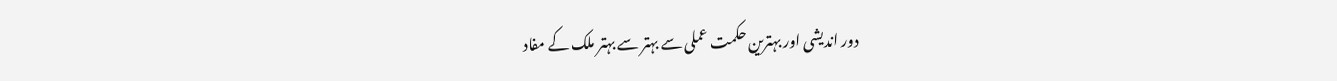دور اندیشی اور بہترین حکمت عملی سے بہتر سے بہتر ملک کے مفاد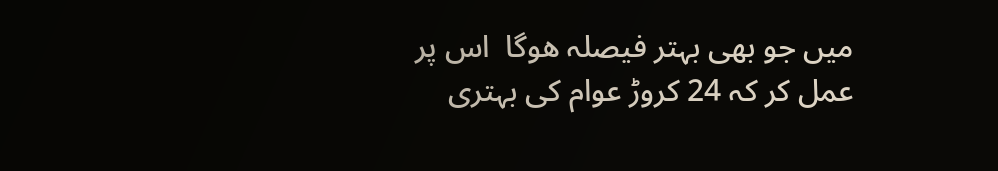میں جو بھی بہتر فیصلہ ھوگا  اس پر عمل کر کہ 24 کروڑ عوام کی بہتری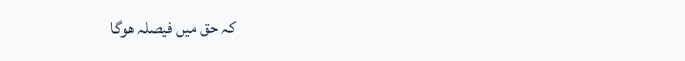کہ حق میں فیصلہ ھوگا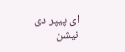ای پیپر دی نیشن